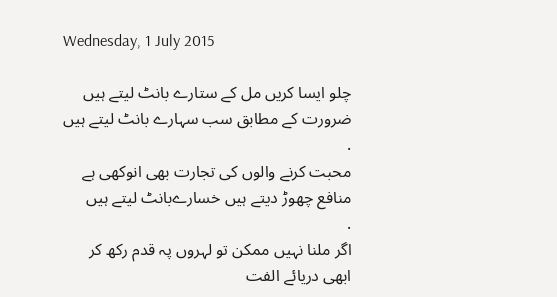Wednesday, 1 July 2015

چلو ایسا کریں مل کے ستارے بانٹ لیتے ہیں
ضرورت کے مطابق سب سہارے بانٹ لیتے ہیں
.
محبت کرنے والوں کی تجارت بھی انوکھی ہے
منافع چھوڑ دیتے ہیں خسارےبانٹ لیتے ہیں
.
اگر ملنا نہیں ممکن تو لہروں پہ قدم رکھ کر
ابھی دریائے الفت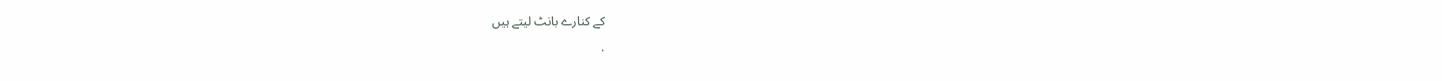کے کنارے بانٹ لیتے ہیں
.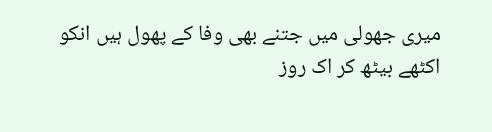میری جھولی میں جتنے بھی وفا کے پھول ہیں انکو
اکٹھے بیٹھ کر اک روز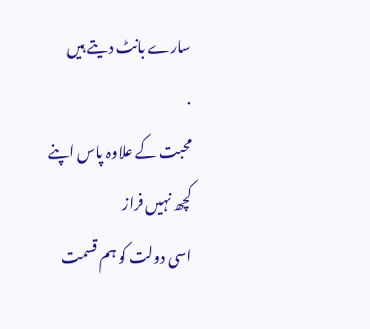سارے بانٹ دیتے ہیں
.
محبت کے علاوہ پاس اپنے کچھ نہیں فراز
اسی دولت کو ہم قسمت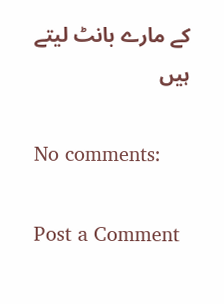کے مارے بانٹ لیتے ہیں

No comments:

Post a Comment